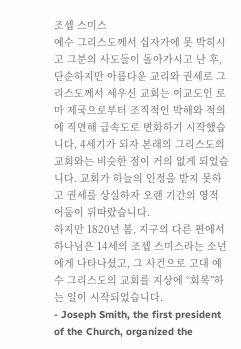조셉 스미스
예수 그리스도께서 십자가에 못 박히시고 그분의 사도들이 돌아가시고 난 후, 단순하지만 아름다운 교리와 권세로 그리스도께서 세우신 교회는 이교도인 로마 제국으로부터 조직적인 박해와 적의에 직면해 급속도로 변화하기 시작했습니다. 4세기가 되자 본래의 그리스도의 교회와는 비슷한 점이 거의 없게 되었습니다. 교회가 하늘의 인정을 받지 못하고 권세를 상실하자 오랜 기간의 영적 어둠이 뒤따랐습니다.
하지만 1820년 봄, 지구의 다른 편에서 하나님은 14세의 조셉 스미스라는 소년에게 나타나셨고, 그 사건으로 고대 예수 그리스도의 교회를 지상에 “회복”하는 일이 시작되었습니다.
- Joseph Smith, the first president of the Church, organized the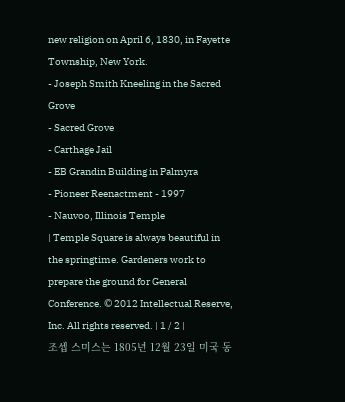new religion on April 6, 1830, in Fayette Township, New York.
- Joseph Smith Kneeling in the Sacred Grove
- Sacred Grove
- Carthage Jail
- EB Grandin Building in Palmyra
- Pioneer Reenactment - 1997
- Nauvoo, Illinois Temple
| Temple Square is always beautiful in the springtime. Gardeners work to prepare the ground for General Conference. © 2012 Intellectual Reserve, Inc. All rights reserved. | 1 / 2 |
조셉 스미스는 1805년 12월 23일 미국 동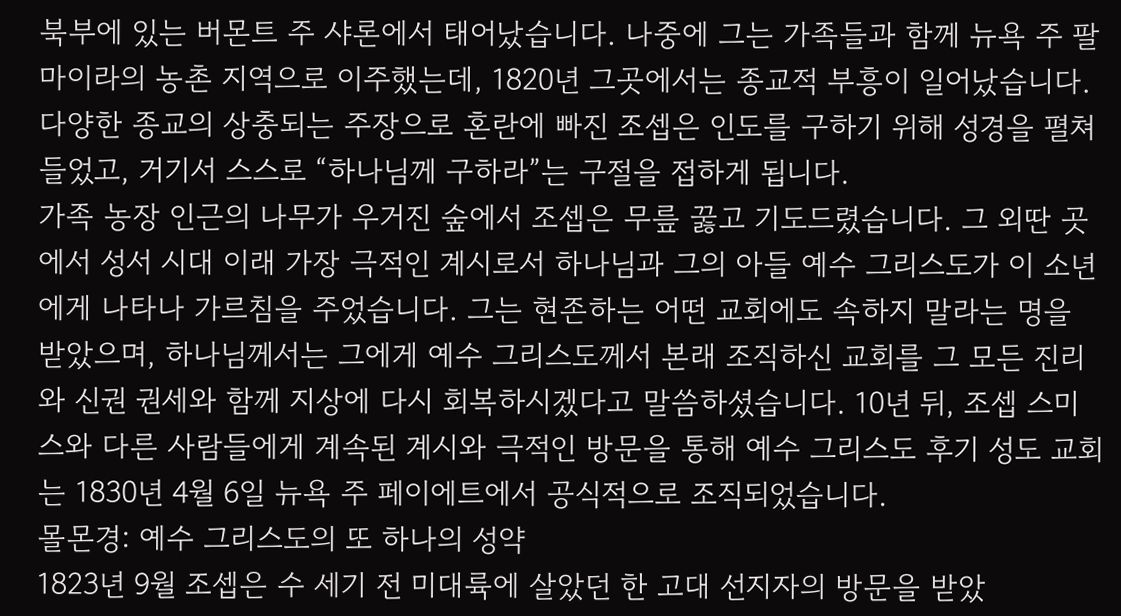북부에 있는 버몬트 주 샤론에서 태어났습니다. 나중에 그는 가족들과 함께 뉴욕 주 팔마이라의 농촌 지역으로 이주했는데, 1820년 그곳에서는 종교적 부흥이 일어났습니다. 다양한 종교의 상충되는 주장으로 혼란에 빠진 조셉은 인도를 구하기 위해 성경을 펼쳐 들었고, 거기서 스스로 “하나님께 구하라”는 구절을 접하게 됩니다.
가족 농장 인근의 나무가 우거진 숲에서 조셉은 무릎 꿇고 기도드렸습니다. 그 외딴 곳에서 성서 시대 이래 가장 극적인 계시로서 하나님과 그의 아들 예수 그리스도가 이 소년에게 나타나 가르침을 주었습니다. 그는 현존하는 어떤 교회에도 속하지 말라는 명을 받았으며, 하나님께서는 그에게 예수 그리스도께서 본래 조직하신 교회를 그 모든 진리와 신권 권세와 함께 지상에 다시 회복하시겠다고 말씀하셨습니다. 10년 뒤, 조셉 스미스와 다른 사람들에게 계속된 계시와 극적인 방문을 통해 예수 그리스도 후기 성도 교회는 1830년 4월 6일 뉴욕 주 페이에트에서 공식적으로 조직되었습니다.
몰몬경: 예수 그리스도의 또 하나의 성약
1823년 9월 조셉은 수 세기 전 미대륙에 살았던 한 고대 선지자의 방문을 받았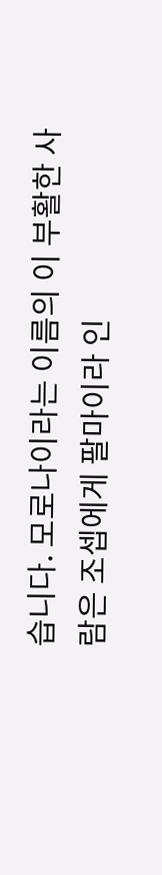습니다. 모로나이라는 이름의 이 부활한 사람은 조셉에게 팔마이라 인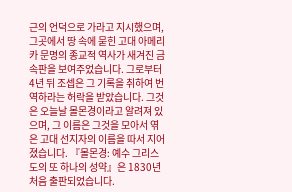근의 언덕으로 가라고 지시했으며, 그곳에서 땅 속에 묻힌 고대 아메리카 문명의 종교적 역사가 새겨진 금속판을 보여주었습니다. 그로부터 4년 뒤 조셉은 그 기록을 취하여 번역하라는 허락을 받았습니다. 그것은 오늘날 몰몬경이라고 알려져 있으며, 그 이름은 그것을 모아서 엮은 고대 선지자의 이름을 따서 지어졌습니다. 『몰몬경: 예수 그리스도의 또 하나의 성약』은 1830년 처음 출판되었습니다.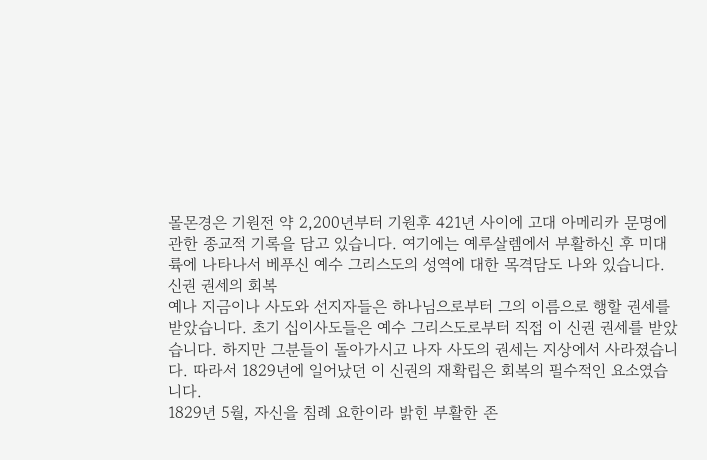몰몬경은 기원전 약 2,200년부터 기원후 421년 사이에 고대 아메리카 문명에 관한 종교적 기록을 담고 있습니다. 여기에는 예루살렘에서 부활하신 후 미대륙에 나타나서 베푸신 예수 그리스도의 성역에 대한 목격담도 나와 있습니다.
신권 권세의 회복
예나 지금이나 사도와 선지자들은 하나님으로부터 그의 이름으로 행할 권세를 받았습니다. 초기 십이사도들은 예수 그리스도로부터 직접 이 신권 권세를 받았습니다. 하지만 그분들이 돌아가시고 나자 사도의 권세는 지상에서 사라졌습니다. 따라서 1829년에 일어났던 이 신권의 재확립은 회복의 필수적인 요소였습니다.
1829년 5월, 자신을 침례 요한이라 밝힌 부활한 존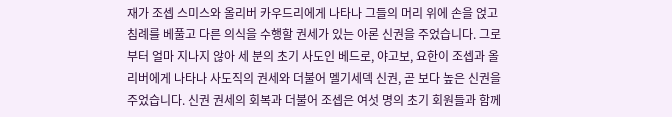재가 조셉 스미스와 올리버 카우드리에게 나타나 그들의 머리 위에 손을 얹고 침례를 베풀고 다른 의식을 수행할 권세가 있는 아론 신권을 주었습니다. 그로부터 얼마 지나지 않아 세 분의 초기 사도인 베드로, 야고보, 요한이 조셉과 올리버에게 나타나 사도직의 권세와 더불어 멜기세덱 신권, 곧 보다 높은 신권을 주었습니다. 신권 권세의 회복과 더불어 조셉은 여섯 명의 초기 회원들과 함께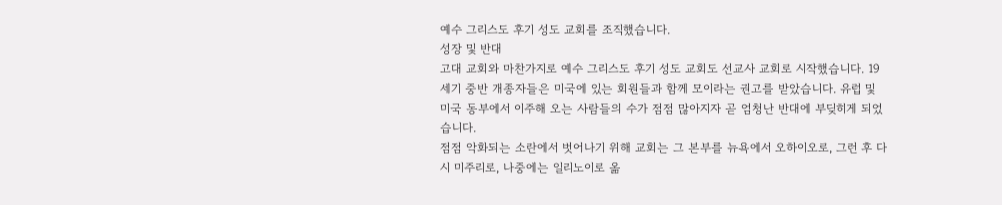예수 그리스도 후기 성도 교회를 조직했습니다.
성장 및 반대
고대 교회와 마찬가지로 예수 그리스도 후기 성도 교회도 선교사 교회로 시작했습니다. 19세기 중반 개종자들은 미국에 있는 회원들과 함께 모이라는 권고를 받았습니다. 유럽 및 미국 동부에서 이주해 오는 사람들의 수가 점점 많아지자 곧 엄청난 반대에 부딪히게 되었습니다.
점점 악화되는 소란에서 벗어나기 위해 교회는 그 본부를 뉴욕에서 오하이오로, 그런 후 다시 미주리로, 나중에는 일리노이로 옮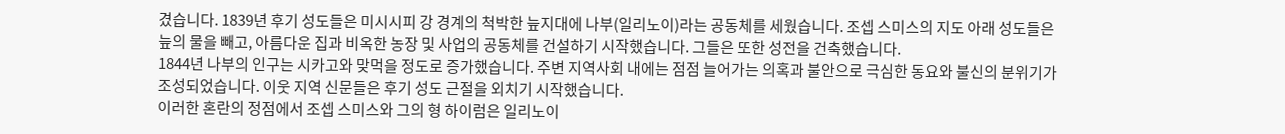겼습니다. 1839년 후기 성도들은 미시시피 강 경계의 척박한 늪지대에 나부(일리노이)라는 공동체를 세웠습니다. 조셉 스미스의 지도 아래 성도들은 늪의 물을 빼고, 아름다운 집과 비옥한 농장 및 사업의 공동체를 건설하기 시작했습니다. 그들은 또한 성전을 건축했습니다.
1844년 나부의 인구는 시카고와 맞먹을 정도로 증가했습니다. 주변 지역사회 내에는 점점 늘어가는 의혹과 불안으로 극심한 동요와 불신의 분위기가 조성되었습니다. 이웃 지역 신문들은 후기 성도 근절을 외치기 시작했습니다.
이러한 혼란의 정점에서 조셉 스미스와 그의 형 하이럼은 일리노이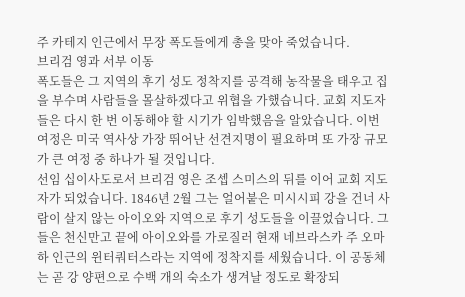주 카테지 인근에서 무장 폭도들에게 총을 맞아 죽었습니다.
브리검 영과 서부 이동
폭도들은 그 지역의 후기 성도 정착지를 공격해 농작물을 태우고 집을 부수며 사람들을 몰살하겠다고 위협을 가했습니다. 교회 지도자들은 다시 한 번 이동해야 할 시기가 임박했음을 알았습니다. 이번 여정은 미국 역사상 가장 뛰어난 선견지명이 필요하며 또 가장 규모가 큰 여정 중 하나가 될 것입니다.
선임 십이사도로서 브리검 영은 조셉 스미스의 뒤를 이어 교회 지도자가 되었습니다. 1846년 2월 그는 얼어붙은 미시시피 강을 건너 사람이 살지 않는 아이오와 지역으로 후기 성도들을 이끌었습니다. 그들은 천신만고 끝에 아이오와를 가로질러 현재 네브라스카 주 오마하 인근의 윈터쿼터스라는 지역에 정착지를 세웠습니다. 이 공동체는 곧 강 양편으로 수백 개의 숙소가 생겨날 정도로 확장되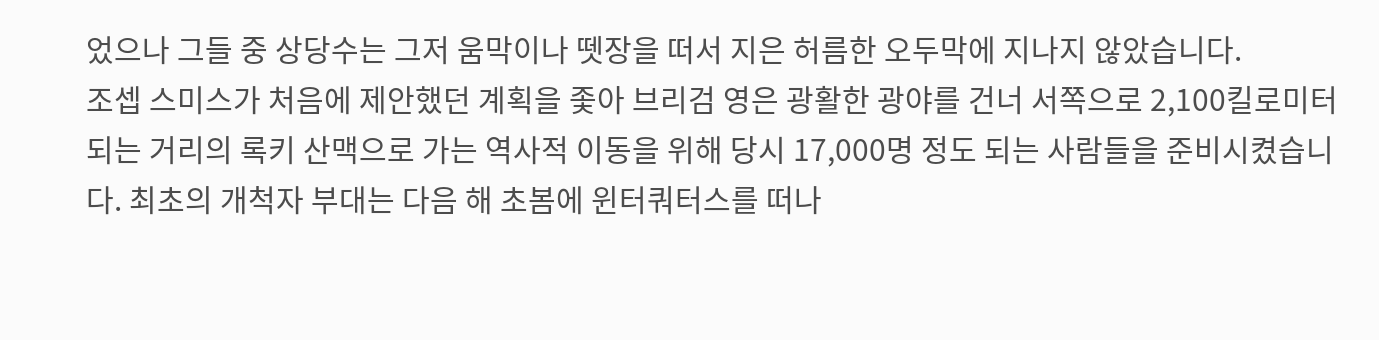었으나 그들 중 상당수는 그저 움막이나 뗏장을 떠서 지은 허름한 오두막에 지나지 않았습니다.
조셉 스미스가 처음에 제안했던 계획을 좇아 브리검 영은 광활한 광야를 건너 서쪽으로 2,100킬로미터되는 거리의 록키 산맥으로 가는 역사적 이동을 위해 당시 17,000명 정도 되는 사람들을 준비시켰습니다. 최초의 개척자 부대는 다음 해 초봄에 윈터쿼터스를 떠나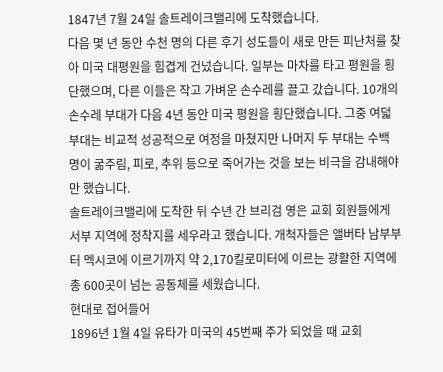1847년 7월 24일 솔트레이크밸리에 도착했습니다.
다음 몇 년 동안 수천 명의 다른 후기 성도들이 새로 만든 피난처를 찾아 미국 대평원을 힘겹게 건넜습니다. 일부는 마차를 타고 평원을 횡단했으며, 다른 이들은 작고 가벼운 손수레를 끌고 갔습니다. 10개의 손수레 부대가 다음 4년 동안 미국 평원을 횡단했습니다. 그중 여덟 부대는 비교적 성공적으로 여정을 마쳤지만 나머지 두 부대는 수백 명이 굶주림, 피로, 추위 등으로 죽어가는 것을 보는 비극을 감내해야만 했습니다.
솔트레이크밸리에 도착한 뒤 수년 간 브리검 영은 교회 회원들에게 서부 지역에 정착지를 세우라고 했습니다. 개척자들은 앨버타 남부부터 멕시코에 이르기까지 약 2,170킬로미터에 이르는 광활한 지역에 총 600곳이 넘는 공동체를 세웠습니다.
현대로 접어들어
1896년 1월 4일 유타가 미국의 45번째 주가 되었을 때 교회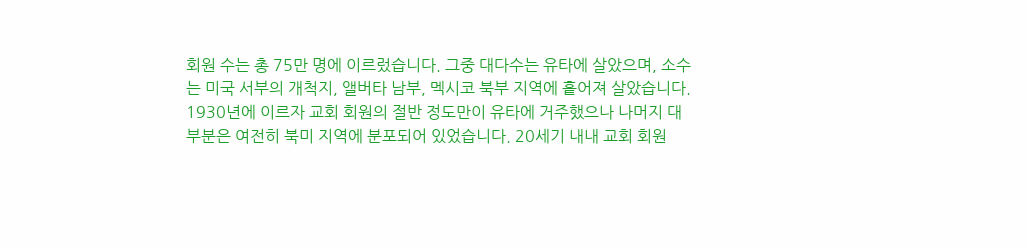회원 수는 총 75만 명에 이르렀습니다. 그중 대다수는 유타에 살았으며, 소수는 미국 서부의 개척지, 앨버타 남부, 멕시코 북부 지역에 흩어져 살았습니다. 1930년에 이르자 교회 회원의 절반 정도만이 유타에 거주했으나 나머지 대부분은 여전히 북미 지역에 분포되어 있었습니다. 20세기 내내 교회 회원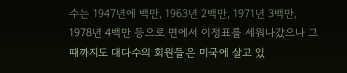수는 1947년에 백만, 1963년 2백만, 1971년 3백만, 1978년 4백만 등으로 면에서 이정표를 세워나갔으나 그때까지도 대다수의 회원들은 미국에 살고 있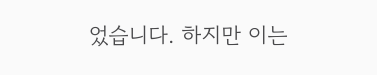었습니다. 하지만 이는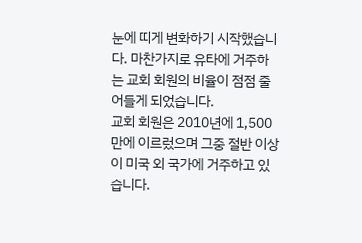눈에 띠게 변화하기 시작했습니다. 마찬가지로 유타에 거주하는 교회 회원의 비율이 점점 줄어들게 되었습니다.
교회 회원은 2010년에 1,500만에 이르렀으며 그중 절반 이상이 미국 외 국가에 거주하고 있습니다.